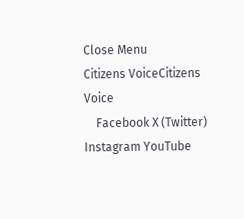Close Menu
Citizens VoiceCitizens Voice
    Facebook X (Twitter) Instagram YouTube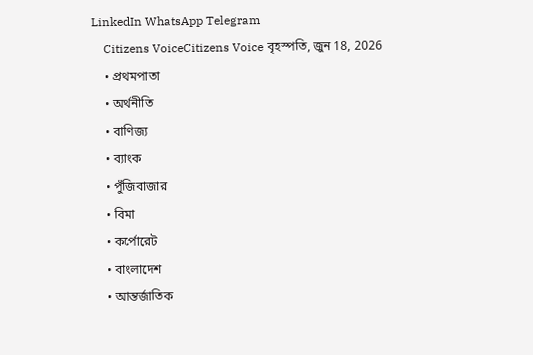LinkedIn WhatsApp Telegram
    Citizens VoiceCitizens Voice বৃহস্পতি, জুন 18, 2026
    • প্রথমপাতা
    • অর্থনীতি
    • বাণিজ্য
    • ব্যাংক
    • পুঁজিবাজার
    • বিমা
    • কর্পোরেট
    • বাংলাদেশ
    • আন্তর্জাতিক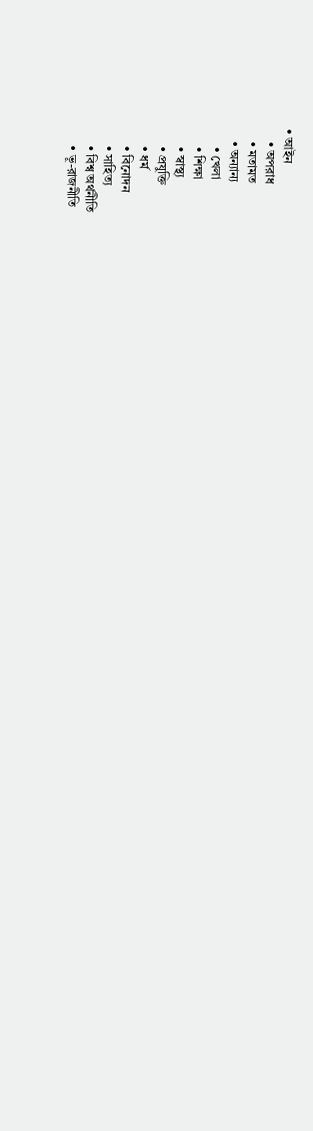• আইন
    • অপরাধ
    • মতামত
    • অন্যান্য
      • খেলা
      • শিক্ষা
      • স্বাস্থ্য
      • প্রযুক্তি
      • ধর্ম
      • বিনোদন
      • সাহিত্য
      • বিশ্ব অর্থনীতি
      • ভূ-রাজনীতি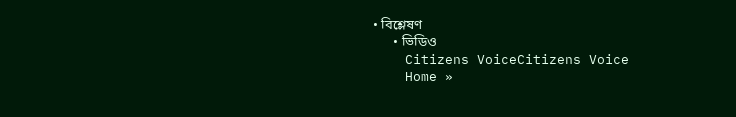• বিশ্লেষণ
      • ভিডিও
    Citizens VoiceCitizens Voice
    Home »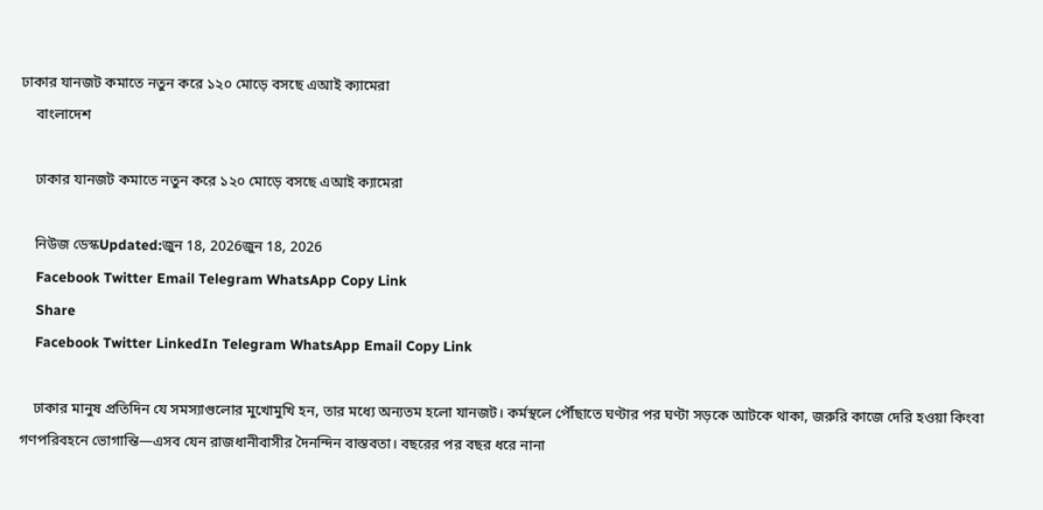ঢাকার যানজট কমাতে নতুন করে ১২০ মোড়ে বসছে এআই ক্যামেরা
    বাংলাদেশ

    ঢাকার যানজট কমাতে নতুন করে ১২০ মোড়ে বসছে এআই ক্যামেরা

    নিউজ ডেস্কUpdated:জুন 18, 2026জুন 18, 2026
    Facebook Twitter Email Telegram WhatsApp Copy Link
    Share
    Facebook Twitter LinkedIn Telegram WhatsApp Email Copy Link

    ঢাকার মানুষ প্রতিদিন যে সমস্যাগুলোর মুখোমুখি হন, তার মধ্যে অন্যতম হলো যানজট। কর্মস্থলে পৌঁছাতে ঘণ্টার পর ঘণ্টা সড়কে আটকে থাকা, জরুরি কাজে দেরি হওয়া কিংবা গণপরিবহনে ভোগান্তি—এসব যেন রাজধানীবাসীর দৈনন্দিন বাস্তবতা। বছরের পর বছর ধরে নানা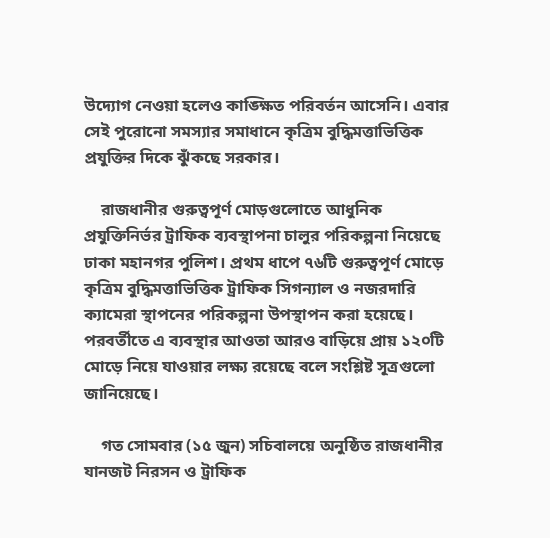উদ্যোগ নেওয়া হলেও কাঙ্ক্ষিত পরিবর্তন আসেনি। এবার সেই পুরোনো সমস্যার সমাধানে কৃত্রিম বুদ্ধিমত্তাভিত্তিক প্রযুক্তির দিকে ঝুঁকছে সরকার।

    রাজধানীর গুরুত্বপূর্ণ মোড়গুলোতে আধুনিক প্রযুক্তিনির্ভর ট্রাফিক ব্যবস্থাপনা চালুর পরিকল্পনা নিয়েছে ঢাকা মহানগর পুলিশ। প্রথম ধাপে ৭৬টি গুরুত্বপূর্ণ মোড়ে কৃত্রিম বুদ্ধিমত্তাভিত্তিক ট্রাফিক সিগন্যাল ও নজরদারি ক্যামেরা স্থাপনের পরিকল্পনা উপস্থাপন করা হয়েছে। পরবর্তীতে এ ব্যবস্থার আওতা আরও বাড়িয়ে প্রায় ১২০টি মোড়ে নিয়ে যাওয়ার লক্ষ্য রয়েছে বলে সংশ্লিষ্ট সূত্রগুলো জানিয়েছে।

    গত সোমবার (১৫ জুন) সচিবালয়ে অনুষ্ঠিত রাজধানীর যানজট নিরসন ও ট্রাফিক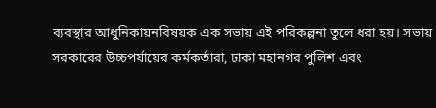ব্যবস্থার আধুনিকায়নবিষয়ক এক সভায় এই পরিকল্পনা তুলে ধরা হয়। সভায় সরকারের উচ্চপর্যায়ের কর্মকর্তারা, ঢাকা মহানগর পুলিশ এবং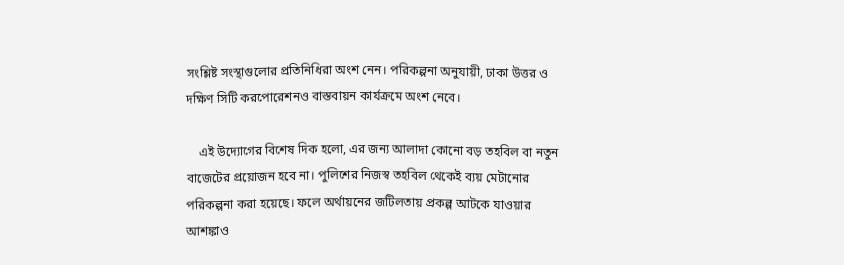সংশ্লিষ্ট সংস্থাগুলোর প্রতিনিধিরা অংশ নেন। পরিকল্পনা অনুযায়ী, ঢাকা উত্তর ও দক্ষিণ সিটি করপোরেশনও বাস্তবায়ন কার্যক্রমে অংশ নেবে।

    এই উদ্যোগের বিশেষ দিক হলো, এর জন্য আলাদা কোনো বড় তহবিল বা নতুন বাজেটের প্রয়োজন হবে না। পুলিশের নিজস্ব তহবিল থেকেই ব্যয় মেটানোর পরিকল্পনা করা হয়েছে। ফলে অর্থায়নের জটিলতায় প্রকল্প আটকে যাওয়ার আশঙ্কাও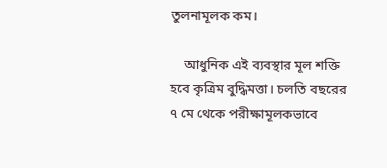তুলনামূলক কম।

    আধুনিক এই ব্যবস্থার মূল শক্তি হবে কৃত্রিম বুদ্ধিমত্তা। চলতি বছরের ৭ মে থেকে পরীক্ষামূলকভাবে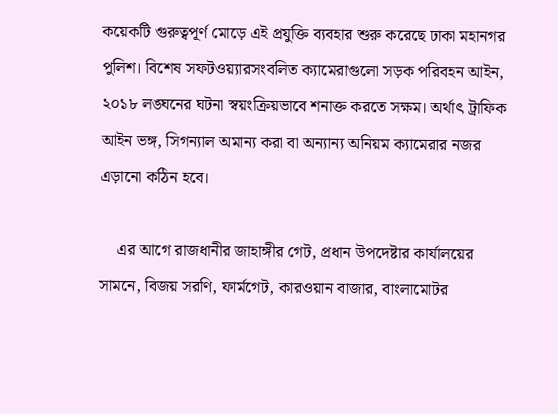কয়েকটি গুরুত্বপূর্ণ মোড়ে এই প্রযুক্তি ব্যবহার শুরু করেছে ঢাকা মহানগর পুলিশ। বিশেষ সফটওয়্যারসংবলিত ক্যামেরাগুলো সড়ক পরিবহন আইন, ২০১৮ লঙ্ঘনের ঘটনা স্বয়ংক্রিয়ভাবে শনাক্ত করতে সক্ষম। অর্থাৎ ট্রাফিক আইন ভঙ্গ, সিগন্যাল অমান্য করা বা অন্যান্য অনিয়ম ক্যামেরার নজর এড়ানো কঠিন হবে।

    এর আগে রাজধানীর জাহাঙ্গীর গেট, প্রধান উপদেষ্টার কার্যালয়ের সামনে, বিজয় সরণি, ফার্মগেট, কারওয়ান বাজার, বাংলামোটর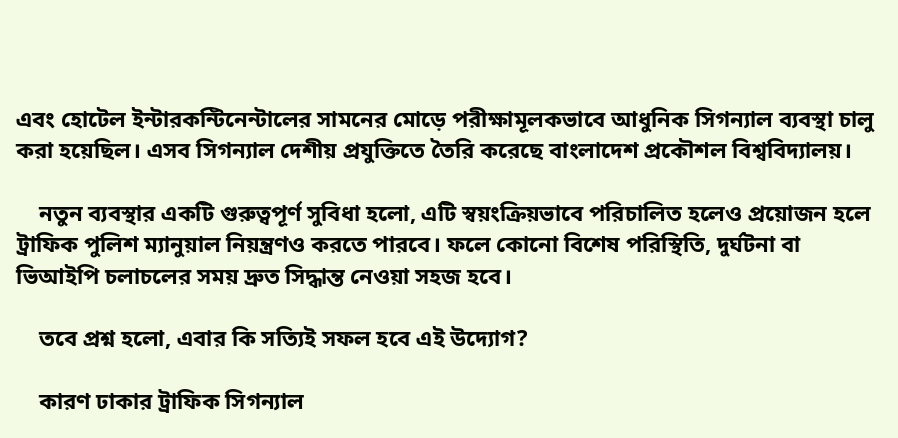এবং হোটেল ইন্টারকন্টিনেন্টালের সামনের মোড়ে পরীক্ষামূলকভাবে আধুনিক সিগন্যাল ব্যবস্থা চালু করা হয়েছিল। এসব সিগন্যাল দেশীয় প্রযুক্তিতে তৈরি করেছে বাংলাদেশ প্রকৌশল বিশ্ববিদ্যালয়।

    নতুন ব্যবস্থার একটি গুরুত্বপূর্ণ সুবিধা হলো, এটি স্বয়ংক্রিয়ভাবে পরিচালিত হলেও প্রয়োজন হলে ট্রাফিক পুলিশ ম্যানুয়াল নিয়ন্ত্রণও করতে পারবে। ফলে কোনো বিশেষ পরিস্থিতি, দুর্ঘটনা বা ভিআইপি চলাচলের সময় দ্রুত সিদ্ধান্ত নেওয়া সহজ হবে।

    তবে প্রশ্ন হলো, এবার কি সত্যিই সফল হবে এই উদ্যোগ?

    কারণ ঢাকার ট্রাফিক সিগন্যাল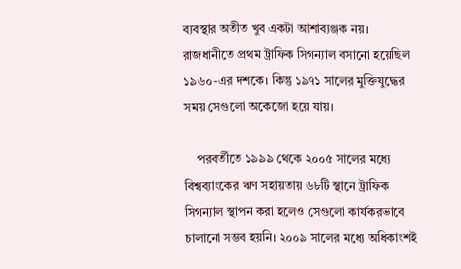ব্যবস্থার অতীত খুব একটা আশাব্যঞ্জক নয়। রাজধানীতে প্রথম ট্রাফিক সিগন্যাল বসানো হয়েছিল ১৯৬০-এর দশকে। কিন্তু ১৯৭১ সালের মুক্তিযুদ্ধের সময় সেগুলো অকেজো হয়ে যায়।

    পরবর্তীতে ১৯৯৯ থেকে ২০০৫ সালের মধ্যে বিশ্বব্যাংকের ঋণ সহায়তায় ৬৮টি স্থানে ট্রাফিক সিগন্যাল স্থাপন করা হলেও সেগুলো কার্যকরভাবে চালানো সম্ভব হয়নি। ২০০৯ সালের মধ্যে অধিকাংশই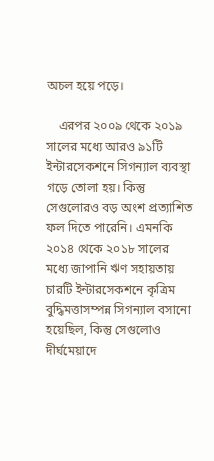অচল হয়ে পড়ে।

    এরপর ২০০৯ থেকে ২০১৯ সালের মধ্যে আরও ৯১টি ইন্টারসেকশনে সিগন্যাল ব্যবস্থা গড়ে তোলা হয়। কিন্তু সেগুলোরও বড় অংশ প্রত্যাশিত ফল দিতে পারেনি। এমনকি ২০১৪ থেকে ২০১৮ সালের মধ্যে জাপানি ঋণ সহায়তায় চারটি ইন্টারসেকশনে কৃত্রিম বুদ্ধিমত্তাসম্পন্ন সিগন্যাল বসানো হয়েছিল, কিন্তু সেগুলোও দীর্ঘমেয়াদে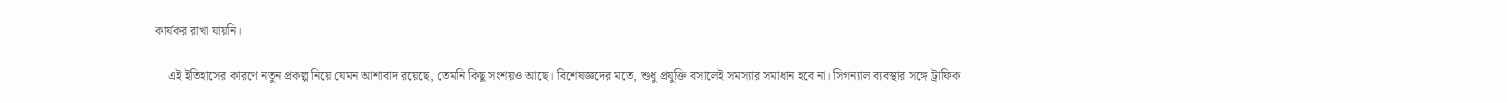কার্যকর রাখা যায়নি।

    এই ইতিহাসের কারণে নতুন প্রকল্প নিয়ে যেমন আশাবাদ রয়েছে, তেমনি কিছু সংশয়ও আছে। বিশেষজ্ঞদের মতে, শুধু প্রযুক্তি বসালেই সমস্যার সমাধান হবে না। সিগন্যাল ব্যবস্থার সঙ্গে ট্রাফিক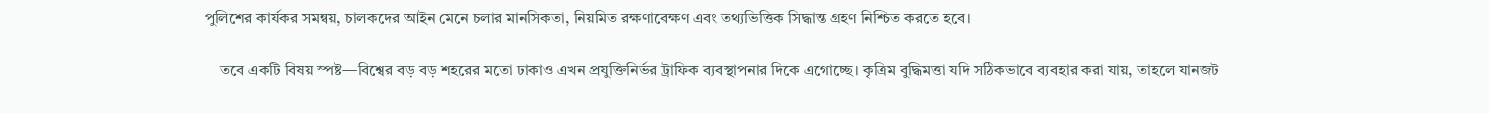পুলিশের কার্যকর সমন্বয়, চালকদের আইন মেনে চলার মানসিকতা, নিয়মিত রক্ষণাবেক্ষণ এবং তথ্যভিত্তিক সিদ্ধান্ত গ্রহণ নিশ্চিত করতে হবে।

    তবে একটি বিষয় স্পষ্ট—বিশ্বের বড় বড় শহরের মতো ঢাকাও এখন প্রযুক্তিনির্ভর ট্রাফিক ব্যবস্থাপনার দিকে এগোচ্ছে। কৃত্রিম বুদ্ধিমত্তা যদি সঠিকভাবে ব্যবহার করা যায়, তাহলে যানজট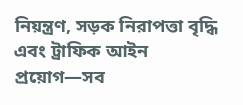নিয়ন্ত্রণ, সড়ক নিরাপত্তা বৃদ্ধি এবং ট্রাফিক আইন প্রয়োগ—সব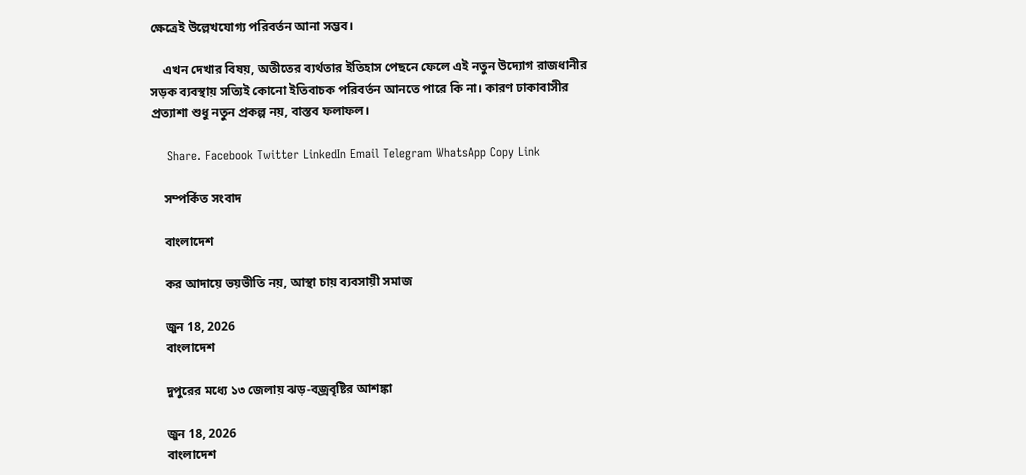ক্ষেত্রেই উল্লেখযোগ্য পরিবর্তন আনা সম্ভব।

    এখন দেখার বিষয়, অতীতের ব্যর্থতার ইতিহাস পেছনে ফেলে এই নতুন উদ্যোগ রাজধানীর সড়ক ব্যবস্থায় সত্যিই কোনো ইতিবাচক পরিবর্তন আনতে পারে কি না। কারণ ঢাকাবাসীর প্রত্যাশা শুধু নতুন প্রকল্প নয়, বাস্তব ফলাফল।

    Share. Facebook Twitter LinkedIn Email Telegram WhatsApp Copy Link

    সম্পর্কিত সংবাদ

    বাংলাদেশ

    কর আদায়ে ভয়ভীতি নয়, আস্থা চায় ব্যবসায়ী সমাজ

    জুন 18, 2026
    বাংলাদেশ

    দুপুরের মধ্যে ১৩ জেলায় ঝড়-বজ্রবৃষ্টির আশঙ্কা

    জুন 18, 2026
    বাংলাদেশ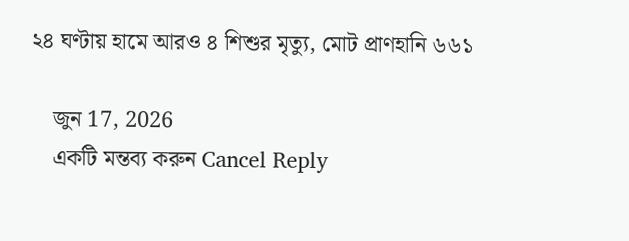২৪ ঘণ্টায় হামে আরও ৪ শিশুর মৃত্যু, মোট প্রাণহানি ৬৬১

    জুন 17, 2026
    একটি মন্তব্য করুন Cancel Reply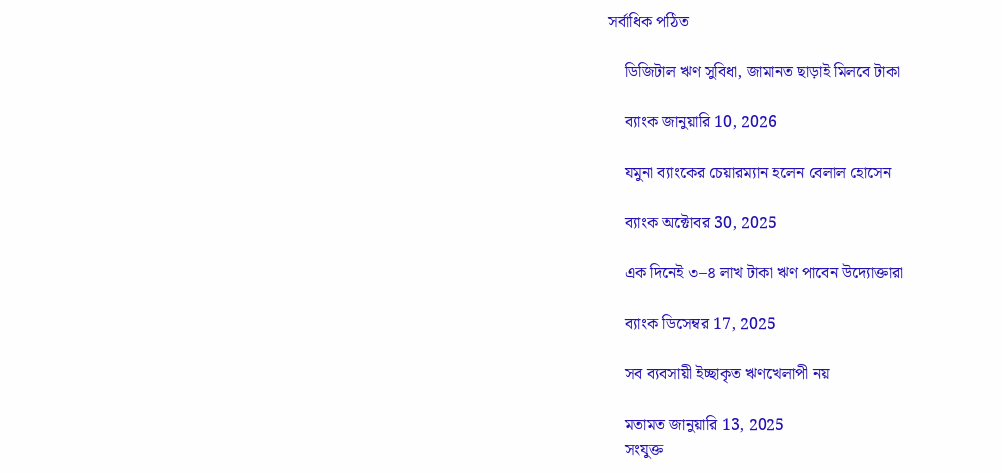সর্বাধিক পঠিত

    ডিজিটাল ঋণ সুবিধা, জামানত ছাড়াই মিলবে টাকা

    ব্যাংক জানুয়ারি 10, 2026

    যমুনা ব্যাংকের চেয়ারম্যান হলেন বেলাল হোসেন

    ব্যাংক অক্টোবর 30, 2025

    এক দিনেই ৩–৪ লাখ টাকা ঋণ পাবেন উদ্যোক্তারা

    ব্যাংক ডিসেম্বর 17, 2025

    সব ব্যবসায়ী ইচ্ছাকৃত ঋণখেলাপী নয়

    মতামত জানুয়ারি 13, 2025
    সংযুক্ত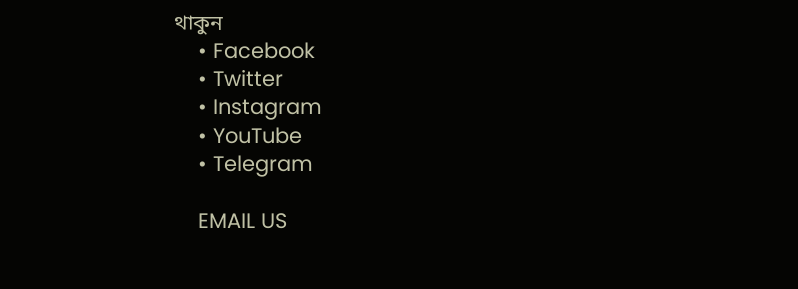থাকুন
    • Facebook
    • Twitter
    • Instagram
    • YouTube
    • Telegram

    EMAIL US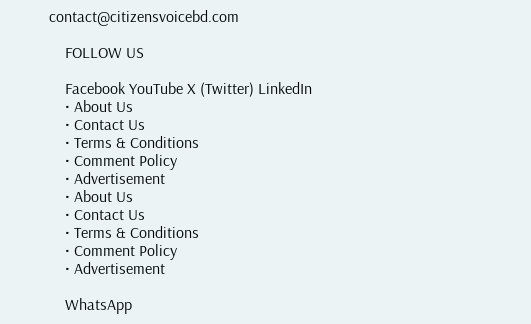contact@citizensvoicebd.com

    FOLLOW US

    Facebook YouTube X (Twitter) LinkedIn
    • About Us
    • Contact Us
    • Terms & Conditions
    • Comment Policy
    • Advertisement
    • About Us
    • Contact Us
    • Terms & Conditions
    • Comment Policy
    • Advertisement

    WhatsApp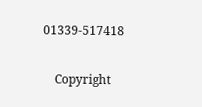01339-517418

    Copyright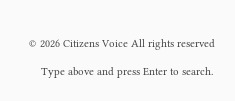© 2026 Citizens Voice All rights reserved

    Type above and press Enter to search.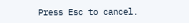Press Esc to cancel.